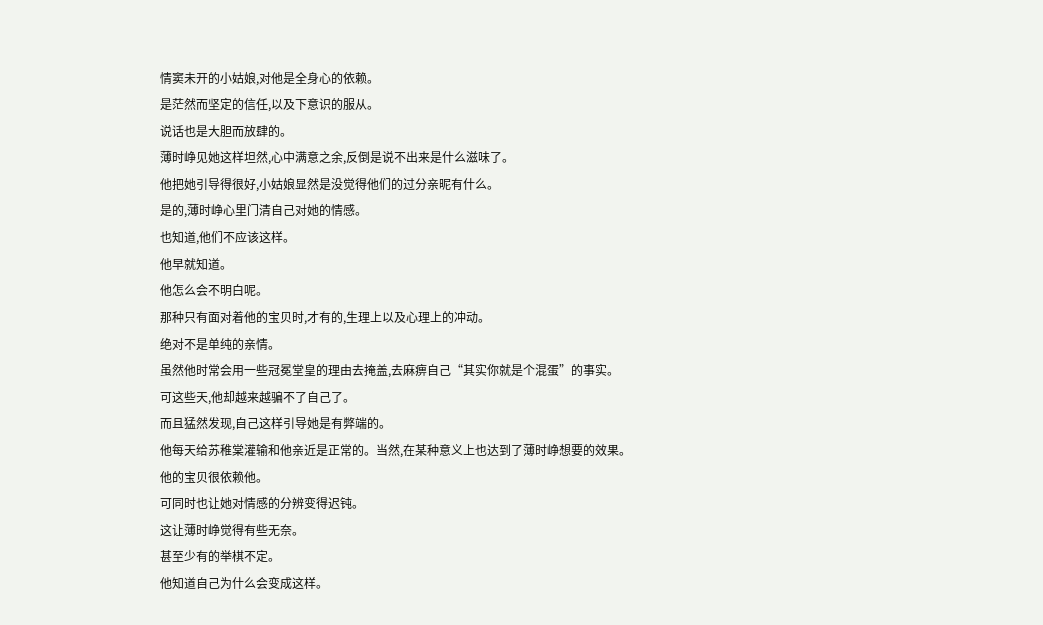情窦未开的小姑娘,对他是全身心的依赖。
是茫然而坚定的信任,以及下意识的服从。
说话也是大胆而放肆的。
薄时峥见她这样坦然,心中满意之余,反倒是说不出来是什么滋味了。
他把她引导得很好,小姑娘显然是没觉得他们的过分亲昵有什么。
是的,薄时峥心里门清自己对她的情感。
也知道,他们不应该这样。
他早就知道。
他怎么会不明白呢。
那种只有面对着他的宝贝时,才有的,生理上以及心理上的冲动。
绝对不是单纯的亲情。
虽然他时常会用一些冠冕堂皇的理由去掩盖,去麻痹自己“其实你就是个混蛋”的事实。
可这些天,他却越来越骗不了自己了。
而且猛然发现,自己这样引导她是有弊端的。
他每天给苏稚棠灌输和他亲近是正常的。当然,在某种意义上也达到了薄时峥想要的效果。
他的宝贝很依赖他。
可同时也让她对情感的分辨变得迟钝。
这让薄时峥觉得有些无奈。
甚至少有的举棋不定。
他知道自己为什么会变成这样。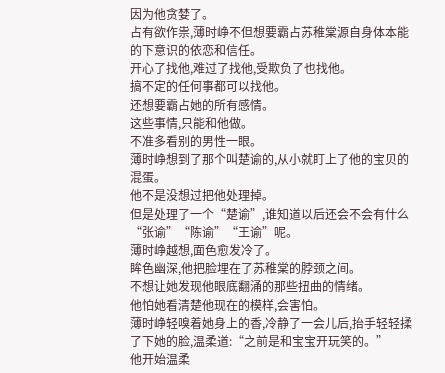因为他贪婪了。
占有欲作祟,薄时峥不但想要霸占苏稚棠源自身体本能的下意识的依恋和信任。
开心了找他,难过了找他,受欺负了也找他。
搞不定的任何事都可以找他。
还想要霸占她的所有感情。
这些事情,只能和他做。
不准多看别的男性一眼。
薄时峥想到了那个叫楚谕的,从小就盯上了他的宝贝的混蛋。
他不是没想过把他处理掉。
但是处理了一个“楚谕”,谁知道以后还会不会有什么“张谕”“陈谕”“王谕”呢。
薄时峥越想,面色愈发冷了。
眸色幽深,他把脸埋在了苏稚棠的脖颈之间。
不想让她发现他眼底翻涌的那些扭曲的情绪。
他怕她看清楚他现在的模样,会害怕。
薄时峥轻嗅着她身上的香,冷静了一会儿后,抬手轻轻揉了下她的脸,温柔道:“之前是和宝宝开玩笑的。”
他开始温柔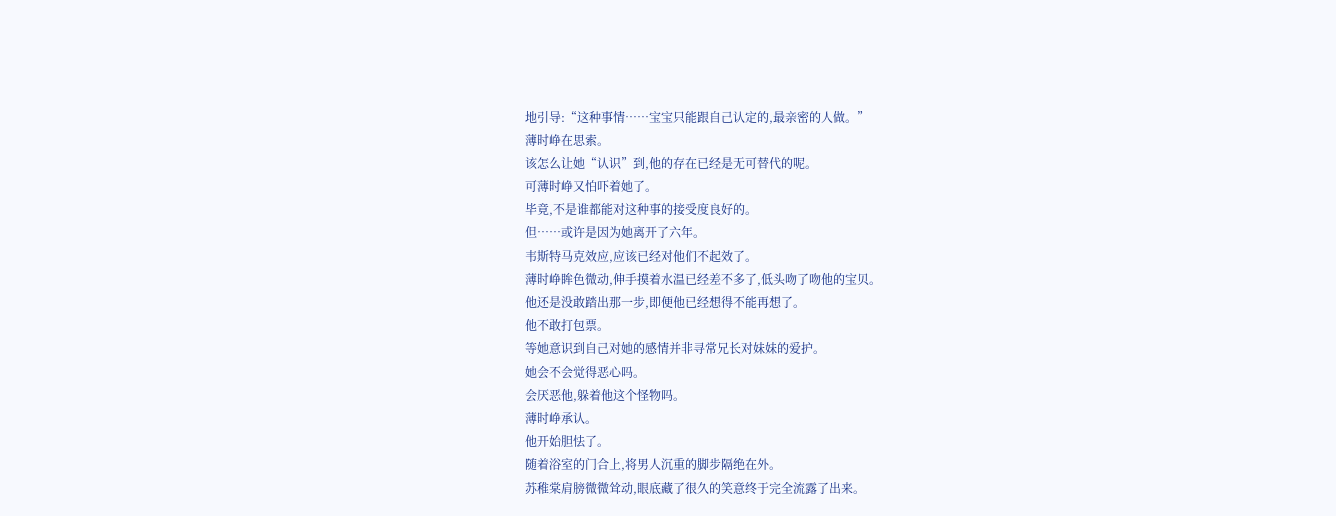地引导:“这种事情……宝宝只能跟自己认定的,最亲密的人做。”
薄时峥在思索。
该怎么让她“认识”到,他的存在已经是无可替代的呢。
可薄时峥又怕吓着她了。
毕竟,不是谁都能对这种事的接受度良好的。
但……或许是因为她离开了六年。
韦斯特马克效应,应该已经对他们不起效了。
薄时峥眸色微动,伸手摸着水温已经差不多了,低头吻了吻他的宝贝。
他还是没敢踏出那一步,即便他已经想得不能再想了。
他不敢打包票。
等她意识到自己对她的感情并非寻常兄长对妹妹的爱护。
她会不会觉得恶心吗。
会厌恶他,躲着他这个怪物吗。
薄时峥承认。
他开始胆怯了。
随着浴室的门合上,将男人沉重的脚步隔绝在外。
苏稚棠肩膀微微耸动,眼底藏了很久的笑意终于完全流露了出来。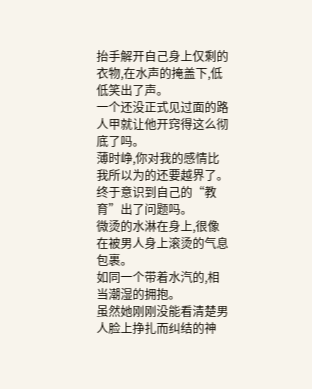抬手解开自己身上仅剩的衣物,在水声的掩盖下,低低笑出了声。
一个还没正式见过面的路人甲就让他开窍得这么彻底了吗。
薄时峥,你对我的感情比我所以为的还要越界了。
终于意识到自己的“教育”出了问题吗。
微烫的水淋在身上,很像在被男人身上滚烫的气息包裹。
如同一个带着水汽的,相当潮湿的拥抱。
虽然她刚刚没能看清楚男人脸上挣扎而纠结的神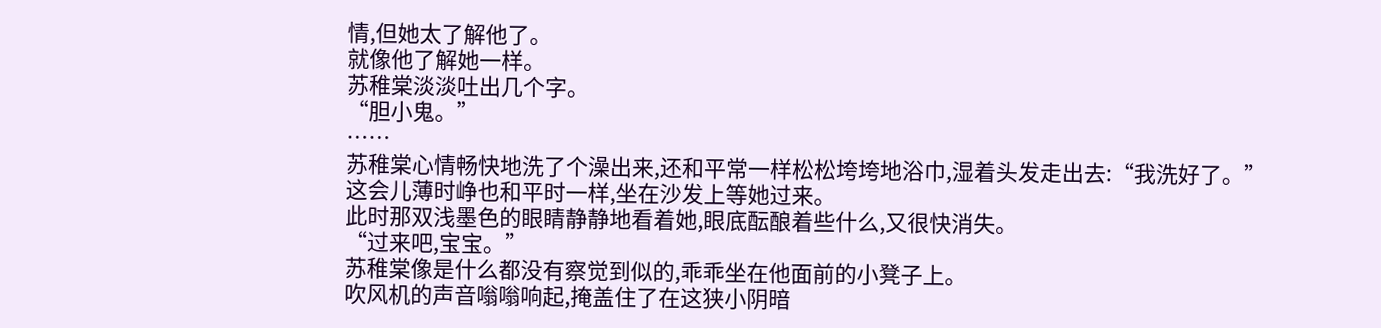情,但她太了解他了。
就像他了解她一样。
苏稚棠淡淡吐出几个字。
“胆小鬼。”
……
苏稚棠心情畅快地洗了个澡出来,还和平常一样松松垮垮地浴巾,湿着头发走出去:“我洗好了。”
这会儿薄时峥也和平时一样,坐在沙发上等她过来。
此时那双浅墨色的眼睛静静地看着她,眼底酝酿着些什么,又很快消失。
“过来吧,宝宝。”
苏稚棠像是什么都没有察觉到似的,乖乖坐在他面前的小凳子上。
吹风机的声音嗡嗡响起,掩盖住了在这狭小阴暗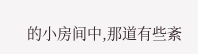的小房间中,那道有些紊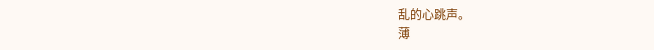乱的心跳声。
薄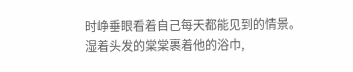时峥垂眼看着自己每天都能见到的情景。
湿着头发的棠棠裹着他的浴巾,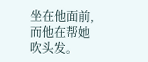坐在他面前,而他在帮她吹头发。